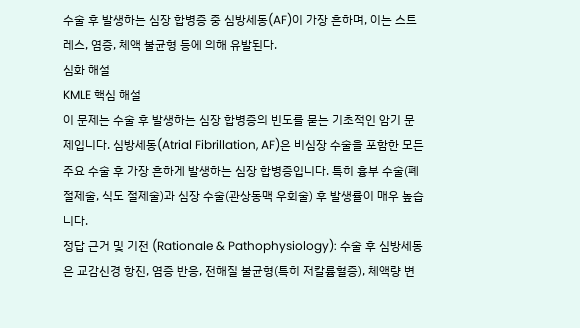수술 후 발생하는 심장 합병증 중 심방세동(AF)이 가장 흔하며, 이는 스트레스, 염증, 체액 불균형 등에 의해 유발된다.
심화 해설
KMLE 핵심 해설
이 문제는 수술 후 발생하는 심장 합병증의 빈도를 묻는 기초적인 암기 문제입니다. 심방세동(Atrial Fibrillation, AF)은 비심장 수술을 포함한 모든 주요 수술 후 가장 흔하게 발생하는 심장 합병증입니다. 특히 흉부 수술(폐 절제술, 식도 절제술)과 심장 수술(관상동맥 우회술) 후 발생률이 매우 높습니다.
정답 근거 및 기전 (Rationale & Pathophysiology): 수술 후 심방세동은 교감신경 항진, 염증 반응, 전해질 불균형(특히 저칼륨혈증), 체액량 변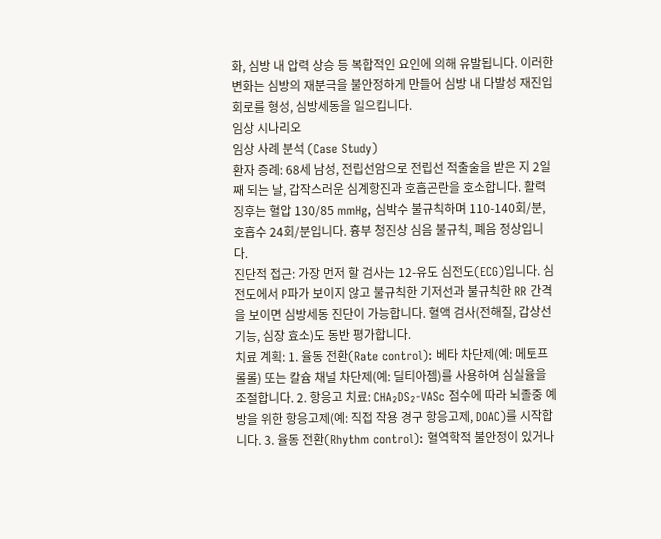화, 심방 내 압력 상승 등 복합적인 요인에 의해 유발됩니다. 이러한 변화는 심방의 재분극을 불안정하게 만들어 심방 내 다발성 재진입 회로를 형성, 심방세동을 일으킵니다.
임상 시나리오
임상 사례 분석 (Case Study)
환자 증례: 68세 남성, 전립선암으로 전립선 적출술을 받은 지 2일째 되는 날, 갑작스러운 심계항진과 호흡곤란을 호소합니다. 활력 징후는 혈압 130/85 mmHg, 심박수 불규칙하며 110-140회/분, 호흡수 24회/분입니다. 흉부 청진상 심음 불규칙, 폐음 정상입니다.
진단적 접근: 가장 먼저 할 검사는 12-유도 심전도(ECG)입니다. 심전도에서 P파가 보이지 않고 불규칙한 기저선과 불규칙한 RR 간격을 보이면 심방세동 진단이 가능합니다. 혈액 검사(전해질, 갑상선 기능, 심장 효소)도 동반 평가합니다.
치료 계획: 1. 율동 전환(Rate control): 베타 차단제(예: 메토프롤롤) 또는 칼슘 채널 차단제(예: 딜티아젬)를 사용하여 심실율을 조절합니다. 2. 항응고 치료: CHA₂DS₂-VASc 점수에 따라 뇌졸중 예방을 위한 항응고제(예: 직접 작용 경구 항응고제, DOAC)를 시작합니다. 3. 율동 전환(Rhythm control): 혈역학적 불안정이 있거나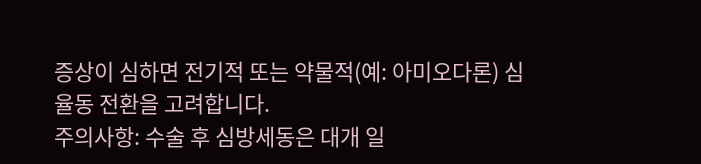증상이 심하면 전기적 또는 약물적(예: 아미오다론) 심율동 전환을 고려합니다.
주의사항: 수술 후 심방세동은 대개 일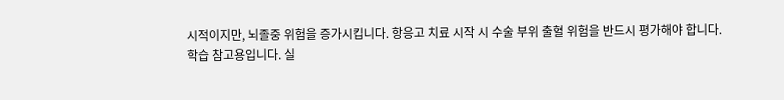시적이지만, 뇌졸중 위험을 증가시킵니다. 항응고 치료 시작 시 수술 부위 출혈 위험을 반드시 평가해야 합니다.
학습 참고용입니다. 실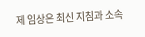제 임상은 최신 지침과 소속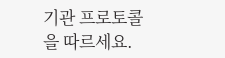기관 프로토콜을 따르세요.